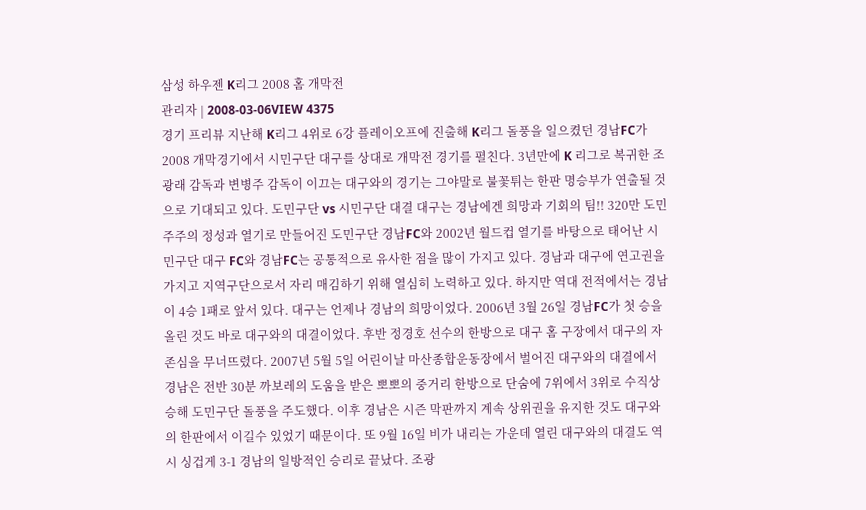삼성 하우젠 K리그 2008 홈 개막전
관리자 | 2008-03-06VIEW 4375
경기 프리뷰 지난해 K리그 4위로 6강 플레이오프에 진출해 K리그 돌풍을 일으켰던 경남FC가 2008 개막경기에서 시민구단 대구를 상대로 개막전 경기를 펼친다. 3년만에 K 리그로 복귀한 조광래 감독과 변병주 감독이 이끄는 대구와의 경기는 그야말로 불꽃튀는 한판 명승부가 연출될 것으로 기대되고 있다. 도민구단 vs 시민구단 대결 대구는 경남에겐 희망과 기회의 팀!! 320만 도민주주의 정성과 열기로 만들어진 도민구단 경남FC와 2002년 월드컵 열기를 바탕으로 태어난 시민구단 대구 FC와 경남FC는 공통적으로 유사한 점을 많이 가지고 있다. 경남과 대구에 연고권을 가지고 지역구단으로서 자리 매김하기 위해 열심히 노력하고 있다. 하지만 역대 전적에서는 경남이 4승 1패로 앞서 있다. 대구는 언제나 경남의 희망이었다. 2006년 3월 26일 경남FC가 첫 승을 올린 것도 바로 대구와의 대결이었다. 후반 정경호 선수의 한방으로 대구 홈 구장에서 대구의 자존심을 무너뜨렸다. 2007년 5월 5일 어린이날 마산종합운동장에서 벌어진 대구와의 대결에서 경남은 전반 30분 까보레의 도움을 받은 뽀뽀의 중거리 한방으로 단숨에 7위에서 3위로 수직상승해 도민구단 돌풍을 주도했다. 이후 경남은 시즌 막판까지 계속 상위권을 유지한 것도 대구와의 한판에서 이길수 있었기 때문이다. 또 9월 16일 비가 내리는 가운데 열린 대구와의 대결도 역시 싱겁게 3-1 경남의 일방적인 승리로 끝났다. 조광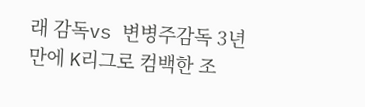래 감독vs 변병주감독 3년 만에 K리그로 컴백한 조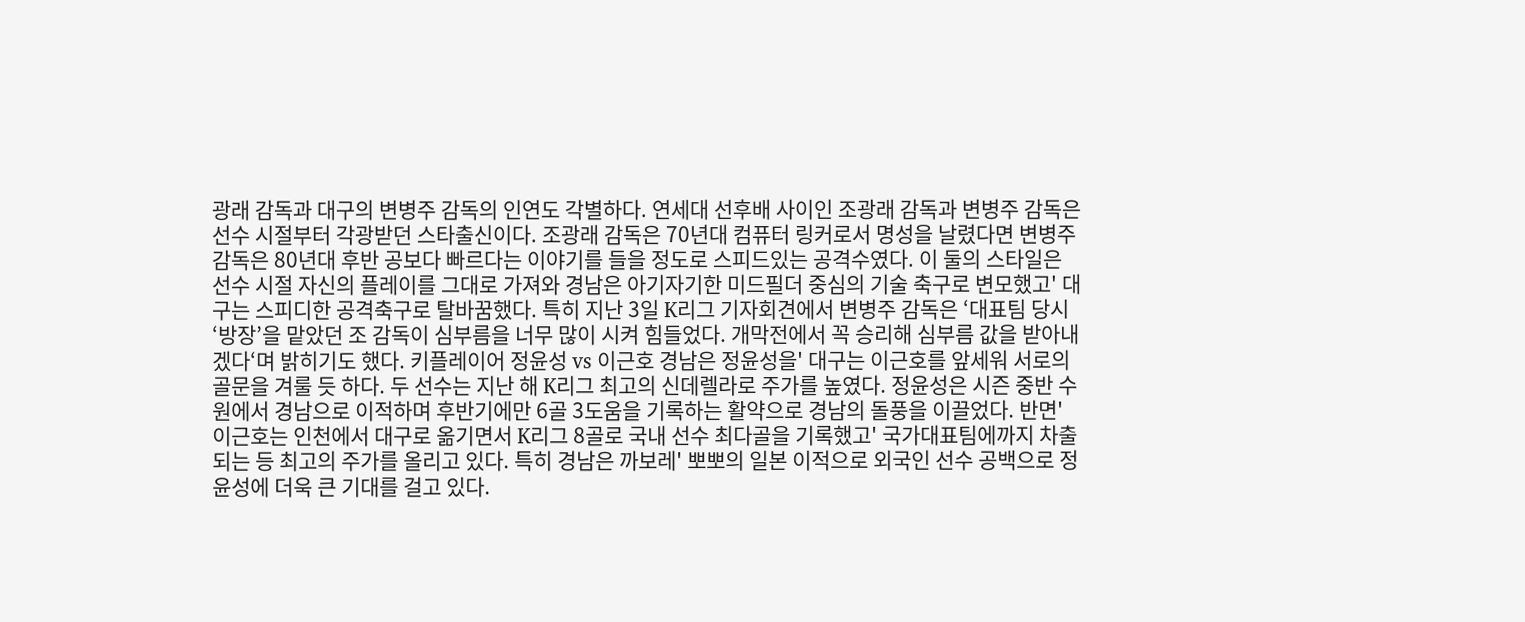광래 감독과 대구의 변병주 감독의 인연도 각별하다. 연세대 선후배 사이인 조광래 감독과 변병주 감독은 선수 시절부터 각광받던 스타출신이다. 조광래 감독은 70년대 컴퓨터 링커로서 명성을 날렸다면 변병주 감독은 80년대 후반 공보다 빠르다는 이야기를 들을 정도로 스피드있는 공격수였다. 이 둘의 스타일은 선수 시절 자신의 플레이를 그대로 가져와 경남은 아기자기한 미드필더 중심의 기술 축구로 변모했고' 대구는 스피디한 공격축구로 탈바꿈했다. 특히 지난 3일 K리그 기자회견에서 변병주 감독은 ‘대표팀 당시 ‘방장’을 맡았던 조 감독이 심부름을 너무 많이 시켜 힘들었다. 개막전에서 꼭 승리해 심부름 값을 받아내겠다‘며 밝히기도 했다. 키플레이어 정윤성 vs 이근호 경남은 정윤성을' 대구는 이근호를 앞세워 서로의 골문을 겨룰 듯 하다. 두 선수는 지난 해 K리그 최고의 신데렐라로 주가를 높였다. 정윤성은 시즌 중반 수원에서 경남으로 이적하며 후반기에만 6골 3도움을 기록하는 활약으로 경남의 돌풍을 이끌었다. 반면' 이근호는 인천에서 대구로 옮기면서 K리그 8골로 국내 선수 최다골을 기록했고' 국가대표팀에까지 차출되는 등 최고의 주가를 올리고 있다. 특히 경남은 까보레' 뽀뽀의 일본 이적으로 외국인 선수 공백으로 정윤성에 더욱 큰 기대를 걸고 있다.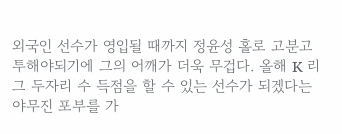외국인 선수가 영입될 때까지 정윤성 홀로 고분고투해야되기에 그의 어깨가 더욱 무겁다. 올해 K 리그 두자리 수 득점을 할 수 있는 선수가 되겠다는 야무진 포부를 가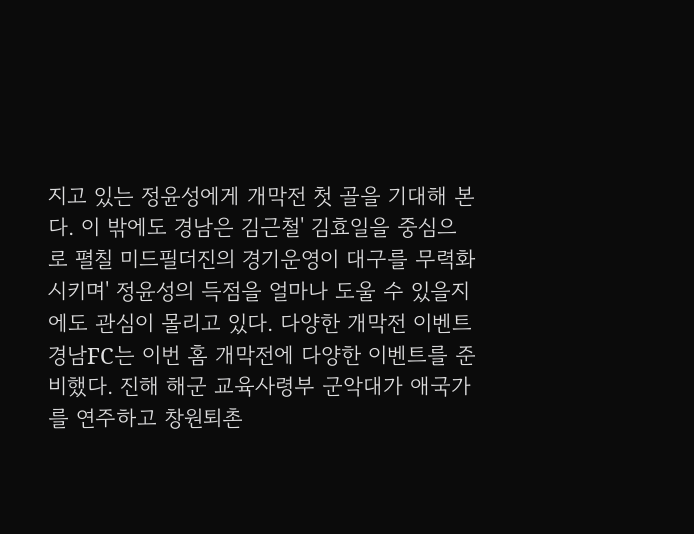지고 있는 정윤성에게 개막전 첫 골을 기대해 본다. 이 밖에도 경남은 김근철' 김효일을 중심으로 펼칠 미드필더진의 경기운영이 대구를 무력화시키며' 정윤성의 득점을 얼마나 도울 수 있을지에도 관심이 몰리고 있다. 다양한 개막전 이벤트 경남FC는 이번 홈 개막전에 다양한 이벤트를 준비했다. 진해 해군 교육사령부 군악대가 애국가를 연주하고 창원퇴촌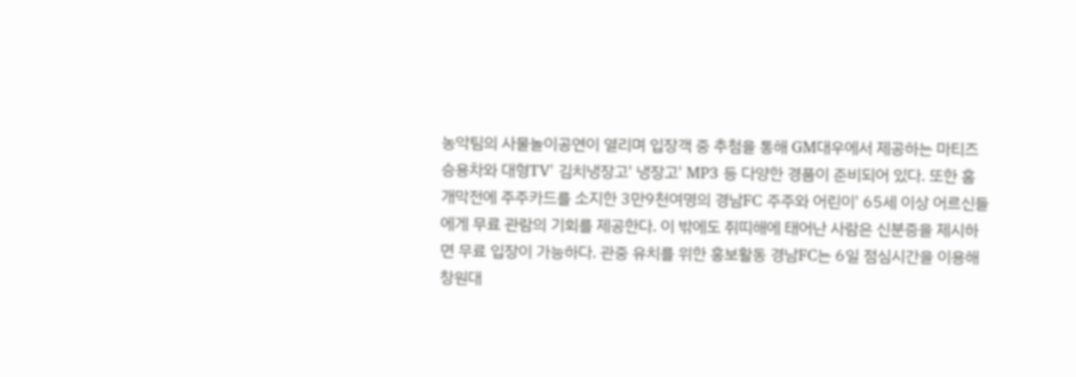농악팀의 사물놀이공연이 열리며 입장객 중 추첨을 통해 GM대우에서 제공하는 마티즈 승용차와 대형TV' 김치냉장고' 냉장고' MP3 등 다양한 경품이 준비되어 있다. 또한 홈 개막전에 주주카드를 소지한 3만9천여명의 경남FC 주주와 어린이' 65세 이상 어르신들에게 무료 관람의 기회를 제공한다. 이 밖에도 쥐띠해에 태어난 사람은 신분증을 제시하면 무료 입장이 가능하다. 관중 유치를 위한 홍보활동 경남FC는 6일 점심시간을 이용해 창원대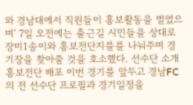와 경남대에서 직원들이 홍보활동을 벌였으며' 7일 오전에는 출근길 시민들을 상대로 장미1송이와 홍보전단지를를 나눠주며 경기장을 찾아줄 것을 호소했다. 선수단 소개 홍보전단 배포 이번 경기를 앞두고 경남FC의 전 선수단 프로필과 경기일정을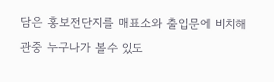담은 홍보전단지를 매표소와 출입문에 비치해 관중 누구나가 볼수 있도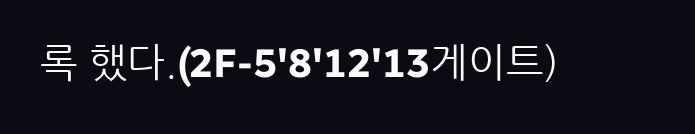록 했다.(2F-5'8'12'13게이트)